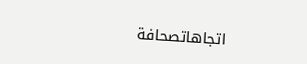اتجاهاتصحافة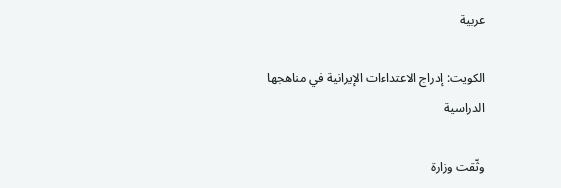عربية

الكويت: إدراج الاعتداءات الإيرانية في مناهجها الدراسية

وثّقت وزارة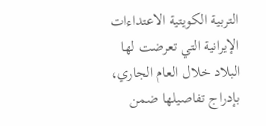التربية الكويتية الاعتداءات الإيرانية التي تعرضت لها البلاد خلال العام الجاري، بإدراج تفاصيلها ضمن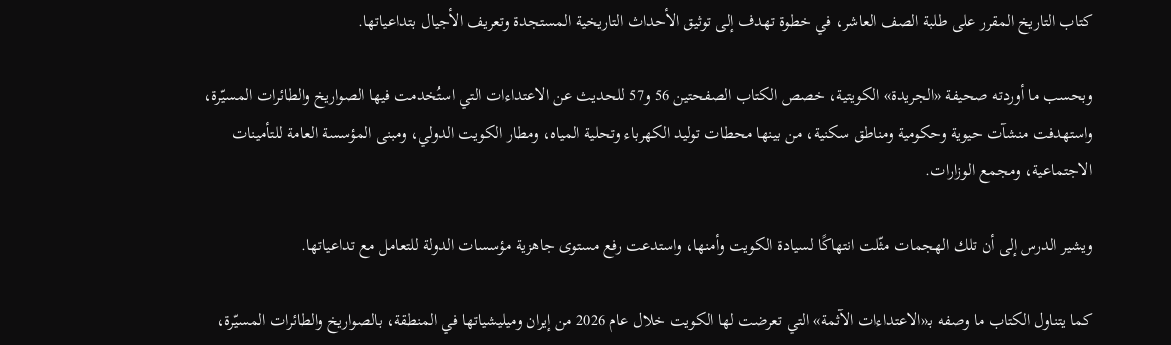كتاب التاريخ المقرر على طلبة الصف العاشر، في خطوة تهدف إلى توثيق الأحداث التاريخية المستجدة وتعريف الأجيال بتداعياتها.

وبحسب ما أوردته صحيفة «الجريدة» الكويتية، خصص الكتاب الصفحتين 56 و57 للحديث عن الاعتداءات التي استُخدمت فيها الصواريخ والطائرات المسيّرة، واستهدفت منشآت حيوية وحكومية ومناطق سكنية، من بينها محطات توليد الكهرباء وتحلية المياه، ومطار الكويت الدولي، ومبنى المؤسسة العامة للتأمينات الاجتماعية، ومجمع الوزارات.

ويشير الدرس إلى أن تلك الهجمات مثّلت انتهاكًا لسيادة الكويت وأمنها، واستدعت رفع مستوى جاهزية مؤسسات الدولة للتعامل مع تداعياتها.

كما يتناول الكتاب ما وصفه بـ«الاعتداءات الآثمة» التي تعرضت لها الكويت خلال عام 2026 من إيران وميليشياتها في المنطقة، بالصواريخ والطائرات المسيّرة،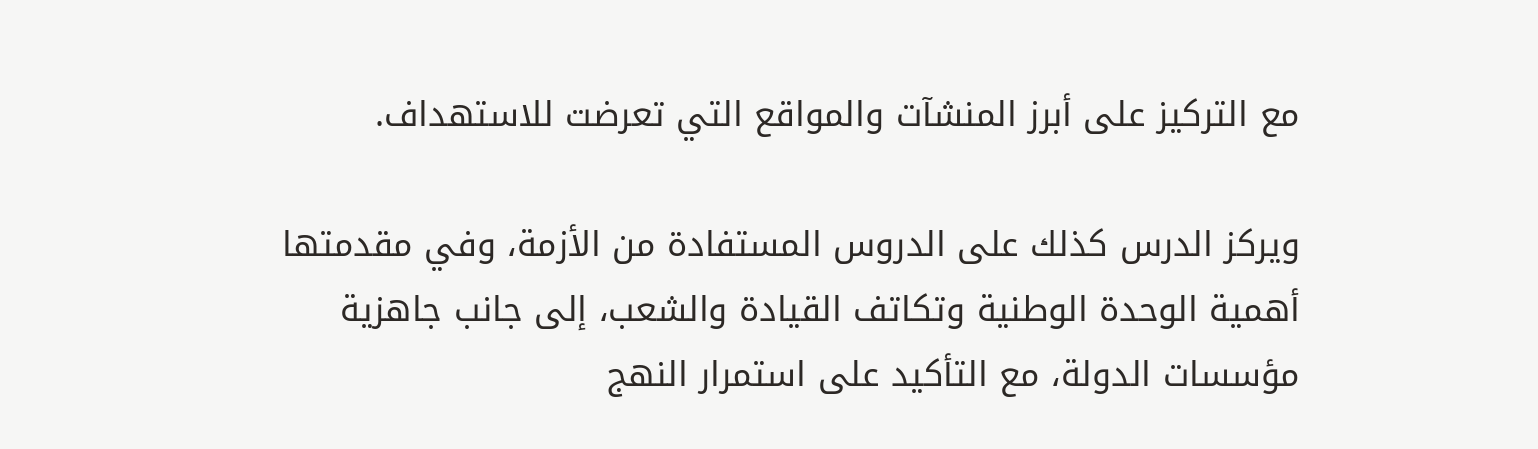مع التركيز على أبرز المنشآت والمواقع التي تعرضت للاستهداف.

ويركز الدرس كذلك على الدروس المستفادة من الأزمة، وفي مقدمتها أهمية الوحدة الوطنية وتكاتف القيادة والشعب، إلى جانب جاهزية مؤسسات الدولة، مع التأكيد على استمرار النهج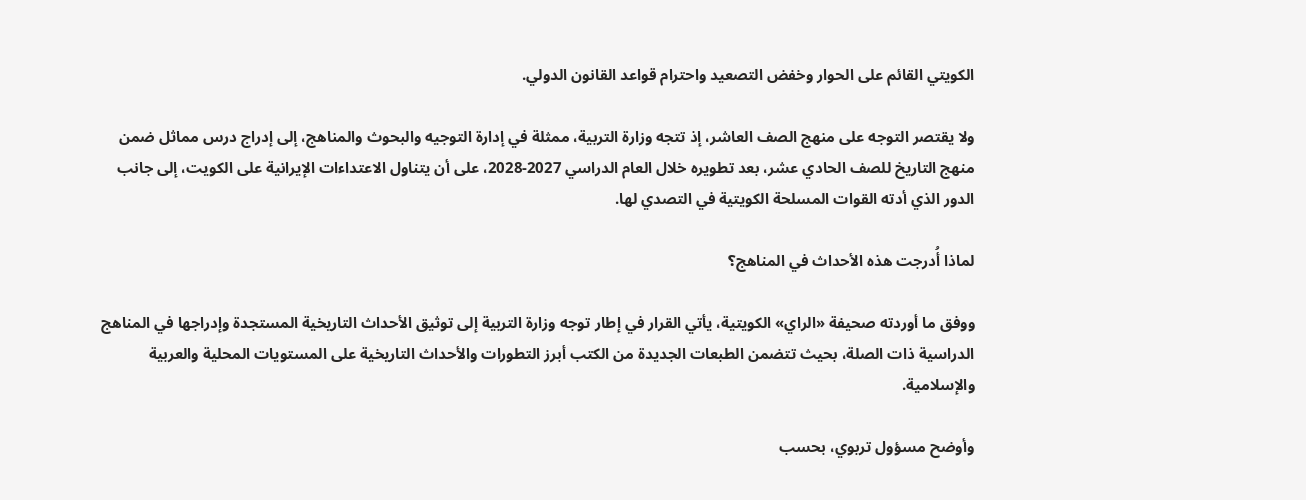الكويتي القائم على الحوار وخفض التصعيد واحترام قواعد القانون الدولي.

ولا يقتصر التوجه على منهج الصف العاشر، إذ تتجه وزارة التربية، ممثلة في إدارة التوجيه والبحوث والمناهج، إلى إدراج درس مماثل ضمن منهج التاريخ للصف الحادي عشر، بعد تطويره خلال العام الدراسي 2027-2028، على أن يتناول الاعتداءات الإيرانية على الكويت، إلى جانب الدور الذي أدته القوات المسلحة الكويتية في التصدي لها.

لماذا أُدرجت هذه الأحداث في المناهج؟

ووفق ما أوردته صحيفة «الراي» الكويتية، يأتي القرار في إطار توجه وزارة التربية إلى توثيق الأحداث التاريخية المستجدة وإدراجها في المناهج الدراسية ذات الصلة، بحيث تتضمن الطبعات الجديدة من الكتب أبرز التطورات والأحداث التاريخية على المستويات المحلية والعربية والإسلامية.

وأوضح مسؤول تربوي، بحسب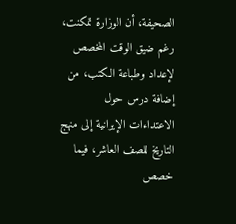الصحيفة، أن الوزارة تمكنت، رغم ضيق الوقت المخصص لإعداد وطباعة الكتب، من إضافة درس حول الاعتداءات الإيرانية إلى منهج التاريخ للصف العاشر، فيما خصص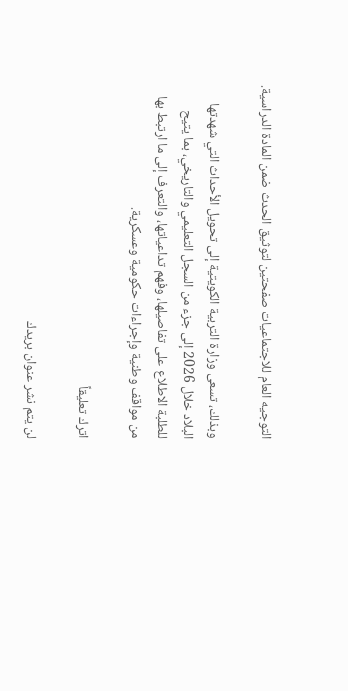التوجيه العام للاجتماعيات صفحتين لتوثيق الحدث ضمن المادة الدراسية.

وبذلك، تسعى وزارة التربية الكويتية إلى تحويل الأحداث التي شهدتها البلاد خلال 2026 إلى جزء من السجل التعليمي والتاريخي، بما يتيح للطلبة الاطلاع على تفاصيلها، وفهم تداعياتها، والتعرف إلى ما ارتبط بها من مواقف وطنية وإجراءات حكومية وعسكرية.

اترك تعليقاً

لن يتم نشر عنوان بريدك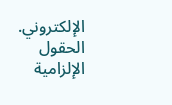الإلكتروني. الحقول الإلزامية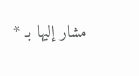مشار إليها بـ *